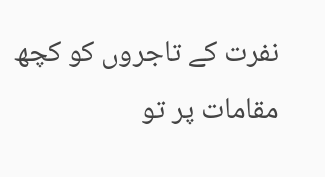نفرت کے تاجروں کو کچھ مقامات پر تو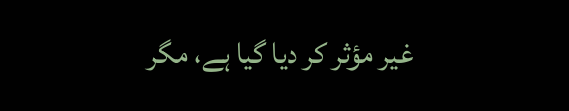غیر مؤثر کر دیا گیا ہے، مگر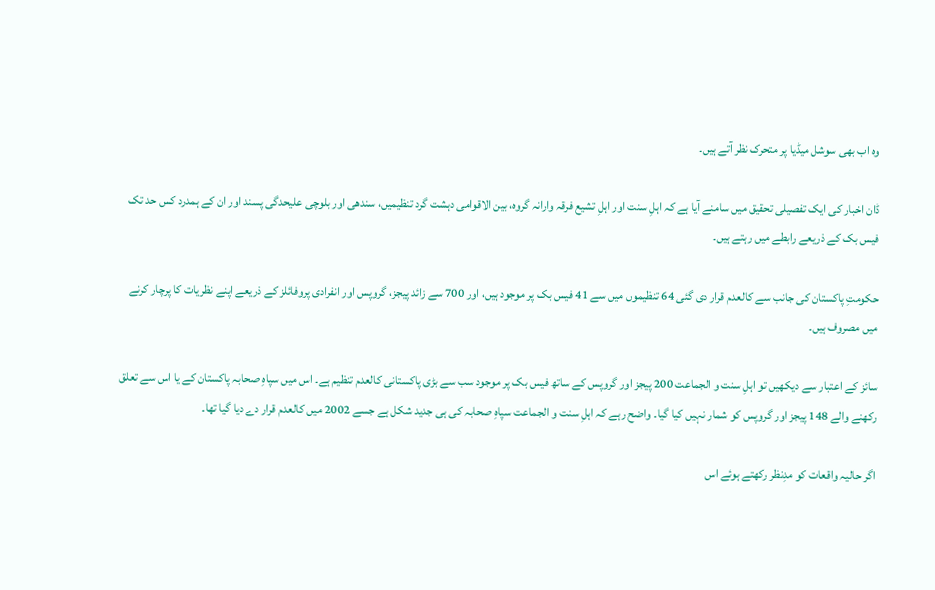وہ اب بھی سوشل میڈیا پر متحرک نظر آتے ہیں۔

ڈان اخبار کی ایک تفصیلی تحقیق میں سامنے آیا ہے کہ اہلِ سنت اور اہلِ تشیع فرقہ وارانہ گروہ، بین الاقوامی دہشت گرد تنظیمیں، سندھی اور بلوچی علیحدگی پسند اور ان کے ہمدرد کس حد تک فیس بک کے ذریعے رابطے میں رہتے ہیں۔

حکومتِ پاکستان کی جانب سے کالعدم قرار دی گئی 64 تنظیموں میں سے 41 فیس بک پر موجود ہیں، اور 700 سے زائد پیجز، گروپس اور انفرادی پروفائلز کے ذریعے اپنے نظریات کا پرچار کرنے میں مصروف ہیں۔

سائز کے اعتبار سے دیکھیں تو اہلِ سنت و الجماعت 200 پیجز اور گروپس کے ساتھ فیس بک پر موجود سب سے بڑی پاکستانی کالعدم تنظیم ہے۔ اس میں سپاہِ صحابہ پاکستان کے یا اس سے تعلق رکھنے والے 148 پیجز اور گروپس کو شمار نہیں کیا گیا۔ واضح رہے کہ اہلِ سنت و الجماعت سپاہِ صحابہ کی ہی جدید شکل ہے جسے 2002 میں کالعدم قرار دے دیا گیا تھا۔

اگر حالیہ واقعات کو مدِنظر رکھتے ہوئے اس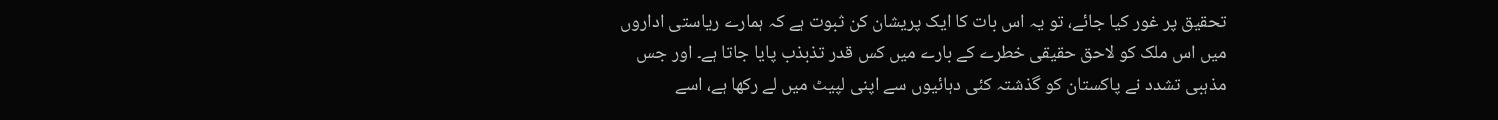تحقیق پر غور کیا جائے، تو یہ اس بات کا ایک پریشان کن ثبوت ہے کہ ہمارے ریاستی اداروں میں اس ملک کو لاحق حقیقی خطرے کے بارے میں کس قدر تذبذب پایا جاتا ہے۔ اور جس مذہبی تشدد نے پاکستان کو گذشتہ کئی دہائیوں سے اپنی لپیٹ میں لے رکھا ہے، اسے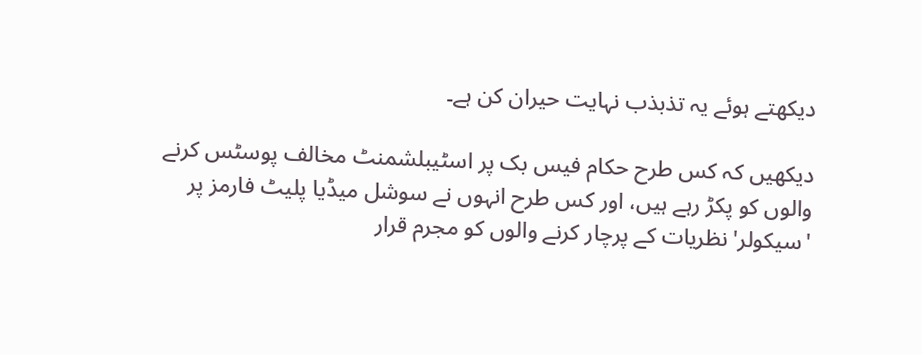دیکھتے ہوئے یہ تذبذب نہایت حیران کن ہے۔

دیکھیں کہ کس طرح حکام فیس بک پر اسٹیبلشمنٹ مخالف پوسٹس کرنے والوں کو پکڑ رہے ہیں، اور کس طرح انہوں نے سوشل میڈیا پلیٹ فارمز پر 'سیکولر' نظریات کے پرچار کرنے والوں کو مجرم قرار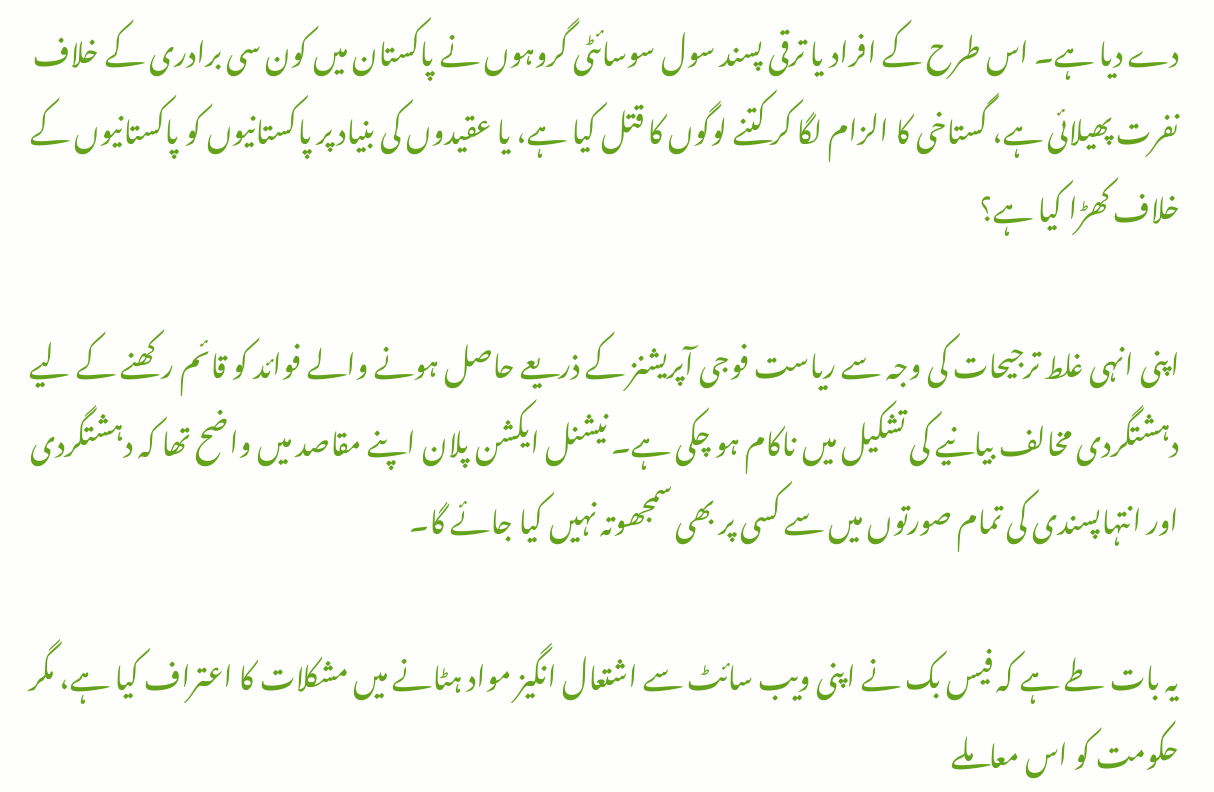دے دیا ہے۔ اس طرح کے افراد یا ترقی پسند سول سوسائٹی گروہوں نے پاکستان میں کون سی برادری کے خلاف نفرت پھیلائی ہے، گستاخی کا الزام لگا کر کتنے لوگوں کا قتل کیا ہے، یا عقیدوں کی بنیاد پر پاکستانیوں کو پاکستانیوں کے خلاف کھڑا کیا ہے؟

اپنی انہی غلط ترجیحات کی وجہ سے ریاست فوجی آپریشنز کے ذریعے حاصل ہونے والے فوائد کو قائم رکھنے کے لیے دہشتگردی مخالف بیانیے کی تشکیل میں ناکام ہو چکی ہے۔ نیشنل ایکشن پلان اپنے مقاصد میں واضح تھا کہ دہشتگردی اور انتہاپسندی کی تمام صورتوں میں سے کسی پر بھی سمجھوتہ نہیں کیا جائے گا۔

یہ بات طے ہے کہ فیس بک نے اپنی ویب سائٹ سے اشتعال انگیز مواد ہٹانے میں مشکلات کا اعتراف کیا ہے، مگر حکومت کو اس معاملے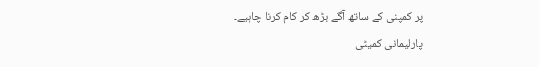پر کمپنی کے ساتھ آگے بڑھ کر کام کرنا چاہیے۔ پارلیمانی کمیٹی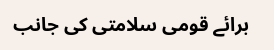برائے قومی سلامتی کی جانب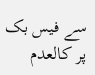سے فیس بک پر کالعدم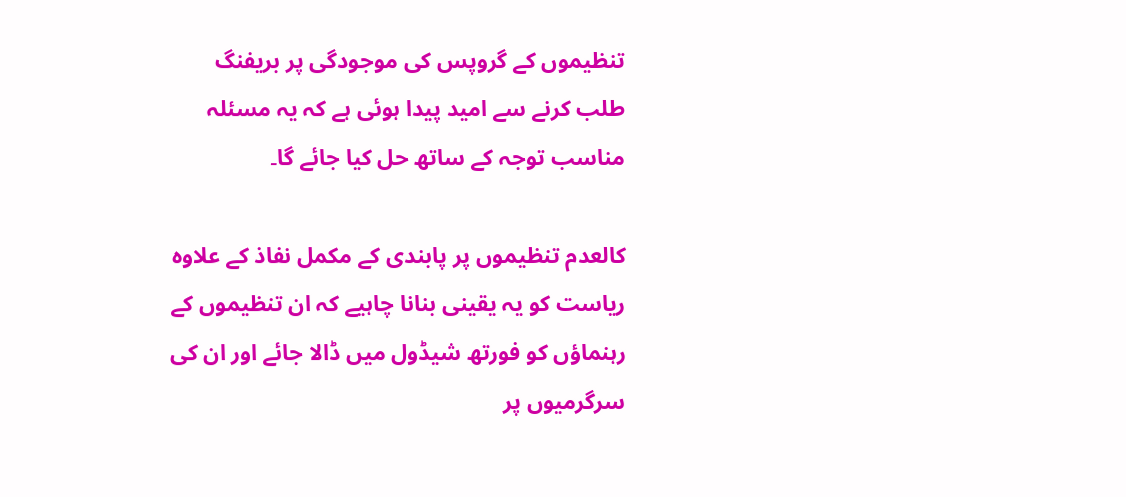تنظیموں کے گروپس کی موجودگی پر بریفنگ طلب کرنے سے امید پیدا ہوئی ہے کہ یہ مسئلہ مناسب توجہ کے ساتھ حل کیا جائے گا۔

کالعدم تنظیموں پر پابندی کے مکمل نفاذ کے علاوہ ریاست کو یہ یقینی بنانا چاہیے کہ ان تنظیموں کے رہنماؤں کو فورتھ شیڈول میں ڈالا جائے اور ان کی سرگرمیوں پر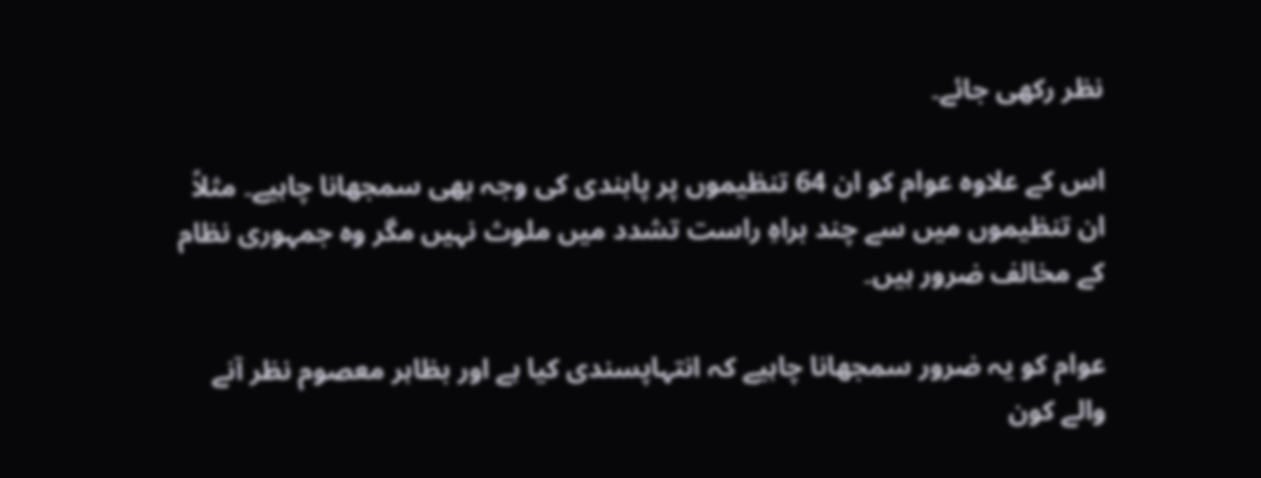نظر رکھی جائے۔

اس کے علاوہ عوام کو ان 64 تنظیموں پر پابندی کی وجہ بھی سمجھانا چاہیے۔ مثلاً ان تنظیموں میں سے چند براہِ راست تشدد میں ملوث نہیں مگر وہ جمہوری نظام کے مخالف ضرور ہیں۔

عوام کو یہ ضرور سمجھانا چاہیے کہ انتہاپسندی کیا ہے اور بظاہر معصوم نظر آنے والے کون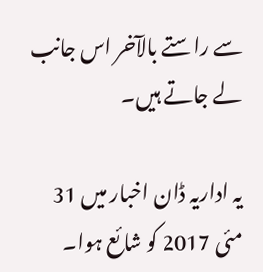سے راستے بالآخر اس جانب لے جاتے ہیں۔

یہ اداریہ ڈان اخبار میں 31 مئی 2017 کو شائع ہوا۔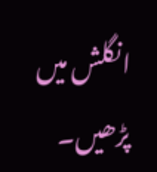انگلش میں پڑھیں۔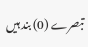تبصرے (0) بند ہیں